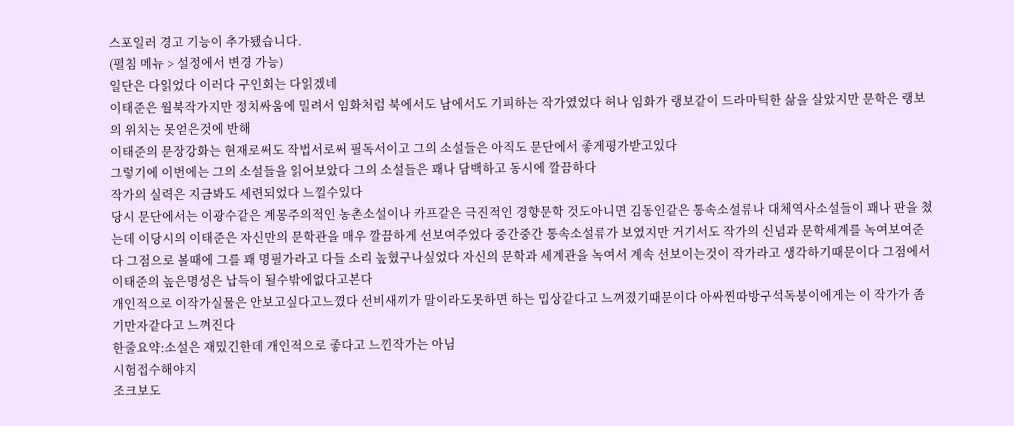스포일러 경고 기능이 추가됐습니다.
(펼침 메뉴 > 설정에서 변경 가능)
일단은 다읽었다 이러다 구인회는 다읽겠네
이태준은 월북작가지만 정치싸움에 밀려서 임화처럼 북에서도 남에서도 기피하는 작가였었다 허나 임화가 랭보같이 드라마틱한 삶을 살았지만 문학은 랭보의 위치는 못얻은것에 반해
이태준의 문장강화는 현재로써도 작법서로써 필독서이고 그의 소설들은 아직도 문단에서 좋게평가받고있다
그렇기에 이번에는 그의 소설들을 읽어보았다 그의 소설들은 꽤나 담백하고 동시에 깔끔하다
작가의 실력은 지금봐도 세련되었다 느낄수있다
당시 문단에서는 이광수같은 계몽주의적인 농촌소설이나 카프같은 극진적인 경향문학 것도아니면 김동인같은 통속소설류나 대체역사소설들이 꽤나 판을 쳤는데 이당시의 이태준은 자신만의 문학관을 매우 깔끔하게 선보여주었다 중간중간 통속소설류가 보였지만 거기서도 작가의 신념과 문학세계를 녹여보여준다 그점으로 볼때에 그를 꽤 명필가라고 다들 소리 높혔구나싶었다 자신의 문학과 세계관을 녹여서 계속 선보이는것이 작가라고 생각하기때문이다 그점에서 이태준의 높은명성은 납득이 될수밖에없다고본다
개인적으로 이작가실물은 안보고싶다고느꼈다 선비새끼가 말이라도못하면 하는 밉상같다고 느껴졌기때문이다 아싸찐따방구석독붕이에게는 이 작가가 좀 기만자같다고 느껴진다
한줄요약:소설은 재밌긴한데 개인적으로 좋다고 느낀작가는 아님
시험접수해야지
조크보도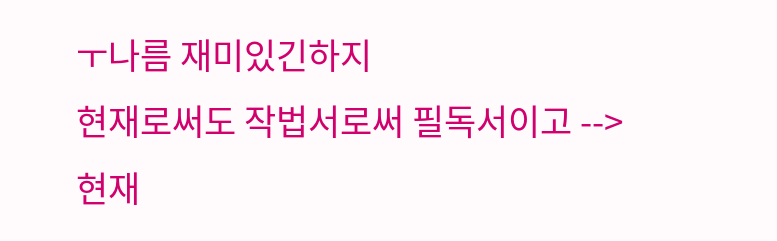ㅜ나름 재미있긴하지
현재로써도 작법서로써 필독서이고 --> 현재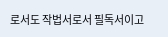로서도 작법서로서 필독서이고